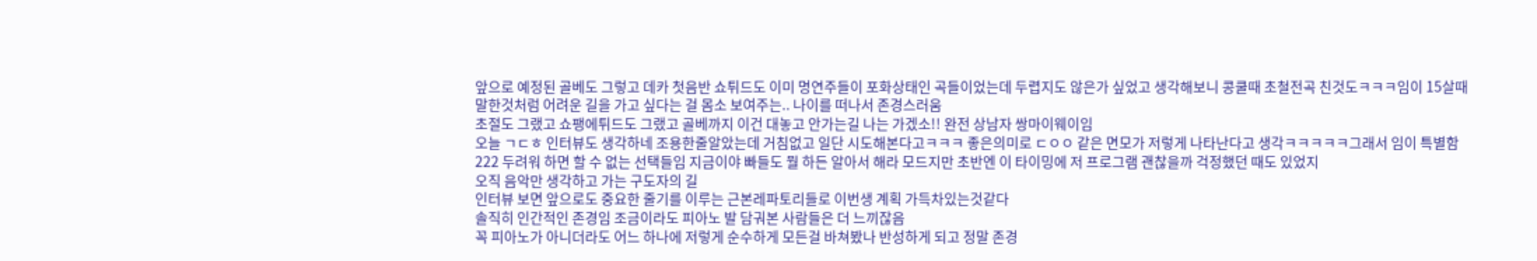앞으로 예정된 골베도 그렇고 데카 첫음반 쇼튀드도 이미 명연주들이 포화상태인 곡들이었는데 두렵지도 않은가 싶었고 생각해보니 콩쿨때 초철전곡 친것도ㅋㅋㅋ임이 15살때 말한것처럼 어려운 길을 가고 싶다는 걸 몸소 보여주는.. 나이를 떠나서 존경스러움
초절도 그랬고 쇼팽에튀드도 그랬고 골베까지 이건 대놓고 안가는길 나는 가겠소!! 완전 상남자 쌍마이웨이임
오늘 ㄱㄷㅎ 인터뷰도 생각하네 조용한줄알았는데 거침없고 일단 시도해본다고ㅋㅋㅋ 좋은의미로 ㄷㅇㅇ 같은 면모가 저렇게 나타난다고 생각ㅋㅋㅋㅋㅋ그래서 임이 특별함
222 두려워 하면 할 수 없는 선택들임 지금이야 빠들도 뭘 하든 알아서 해라 모드지만 초반엔 이 타이밍에 저 프로그램 괜찮을까 걱정했던 때도 있었지
오직 음악만 생각하고 가는 구도자의 길
인터뷰 보면 앞으로도 중요한 줄기를 이루는 근본레파토리들로 이번생 계획 가득차있는것같다
솔직히 인간적인 존경임 조금이라도 피아노 발 담궈본 사람들은 더 느끼잖음
꼭 피아노가 아니더라도 어느 하나에 저렇게 순수하게 모든걸 바쳐봤나 반성하게 되고 정말 존경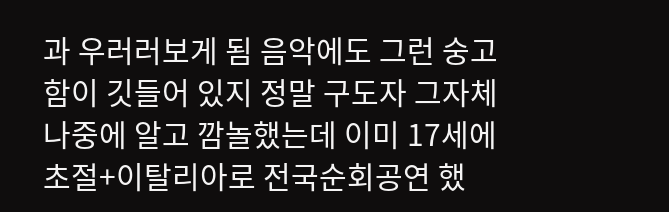과 우러러보게 됨 음악에도 그런 숭고함이 깃들어 있지 정말 구도자 그자체
나중에 알고 깜놀했는데 이미 17세에 초절+이탈리아로 전국순회공연 했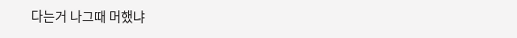다는거 나그때 머했냐